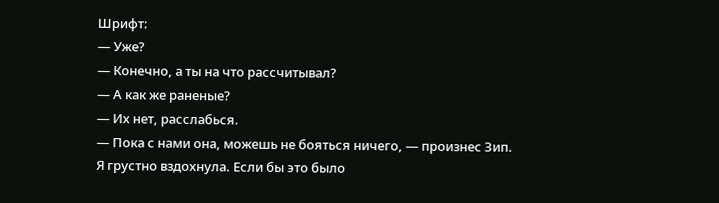Шрифт:
— Уже?
— Конечно, а ты на что рассчитывал?
— А как же раненые?
— Их нет, расслабься.
— Пока с нами она, можешь не бояться ничего, — произнес Зип.
Я грустно вздохнула. Если бы это было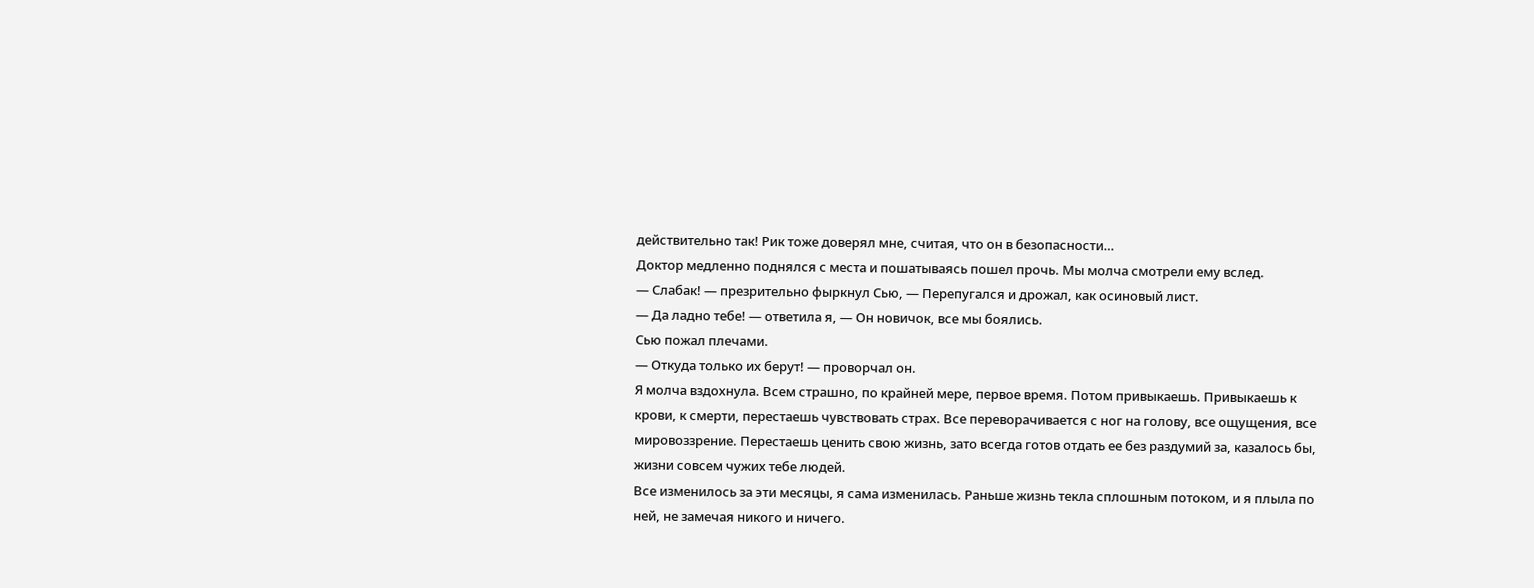действительно так! Рик тоже доверял мне, считая, что он в безопасности…
Доктор медленно поднялся с места и пошатываясь пошел прочь. Мы молча смотрели ему вслед.
— Слабак! — презрительно фыркнул Сью, — Перепугался и дрожал, как осиновый лист.
— Да ладно тебе! — ответила я, — Он новичок, все мы боялись.
Сью пожал плечами.
— Откуда только их берут! — проворчал он.
Я молча вздохнула. Всем страшно, по крайней мере, первое время. Потом привыкаешь. Привыкаешь к крови, к смерти, перестаешь чувствовать страх. Все переворачивается с ног на голову, все ощущения, все мировоззрение. Перестаешь ценить свою жизнь, зато всегда готов отдать ее без раздумий за, казалось бы, жизни совсем чужих тебе людей.
Все изменилось за эти месяцы, я сама изменилась. Раньше жизнь текла сплошным потоком, и я плыла по ней, не замечая никого и ничего.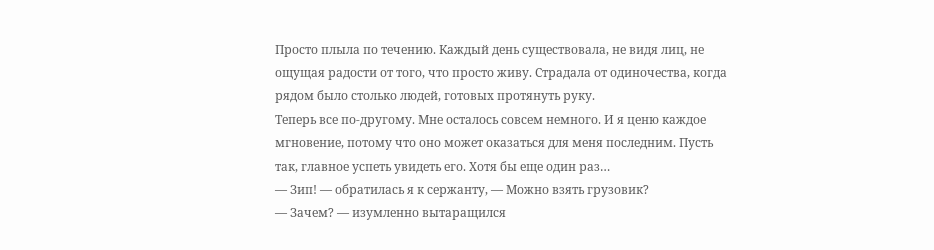Просто плыла по течению. Каждый день существовала, не видя лиц, не ощущая радости от того, что просто живу. Страдала от одиночества, когда рядом было столько людей, готовых протянуть руку.
Теперь все по-другому. Мне осталось совсем немного. И я ценю каждое мгновение, потому что оно может оказаться для меня последним. Пусть так, главное успеть увидеть его. Хотя бы еще один раз…
— Зип! — обратилась я к сержанту, — Можно взять грузовик?
— Зачем? — изумленно вытаращился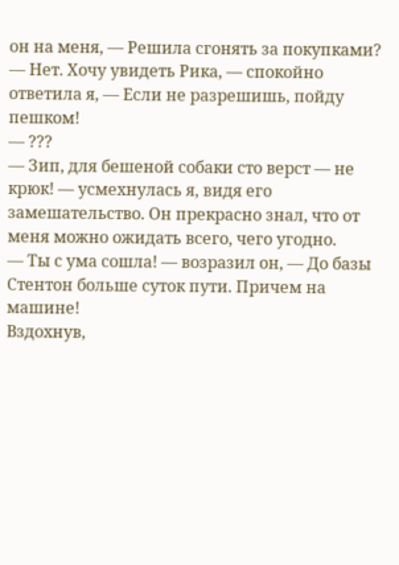он на меня, — Решила сгонять за покупками?
— Нет. Хочу увидеть Рика, — спокойно ответила я, — Если не разрешишь, пойду пешком!
— ???
— Зип, для бешеной собаки сто верст — не крюк! — усмехнулась я, видя его замешательство. Он прекрасно знал, что от меня можно ожидать всего, чего угодно.
— Ты с ума сошла! — возразил он, — До базы Стентон больше суток пути. Причем на машине!
Вздохнув,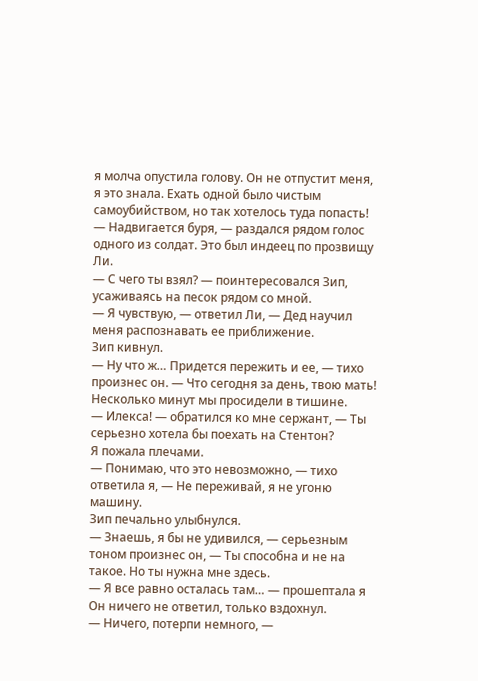я молча опустила голову. Он не отпустит меня, я это знала. Ехать одной было чистым самоубийством, но так хотелось туда попасть!
— Надвигается буря, — раздался рядом голос одного из солдат. Это был индеец по прозвищу Ли.
— С чего ты взял? — поинтересовался Зип, усаживаясь на песок рядом со мной.
— Я чувствую, — ответил Ли, — Дед научил меня распознавать ее приближение.
Зип кивнул.
— Ну что ж… Придется пережить и ее, — тихо произнес он. — Что сегодня за день, твою мать!
Несколько минут мы просидели в тишине.
— Илекса! — обратился ко мне сержант, — Ты серьезно хотела бы поехать на Стентон?
Я пожала плечами.
— Понимаю, что это невозможно, — тихо ответила я, — Не переживай, я не угоню машину.
Зип печально улыбнулся.
— Знаешь, я бы не удивился, — серьезным тоном произнес он, — Ты способна и не на такое. Но ты нужна мне здесь.
— Я все равно осталась там… — прошептала я
Он ничего не ответил, только вздохнул.
— Ничего, потерпи немного, —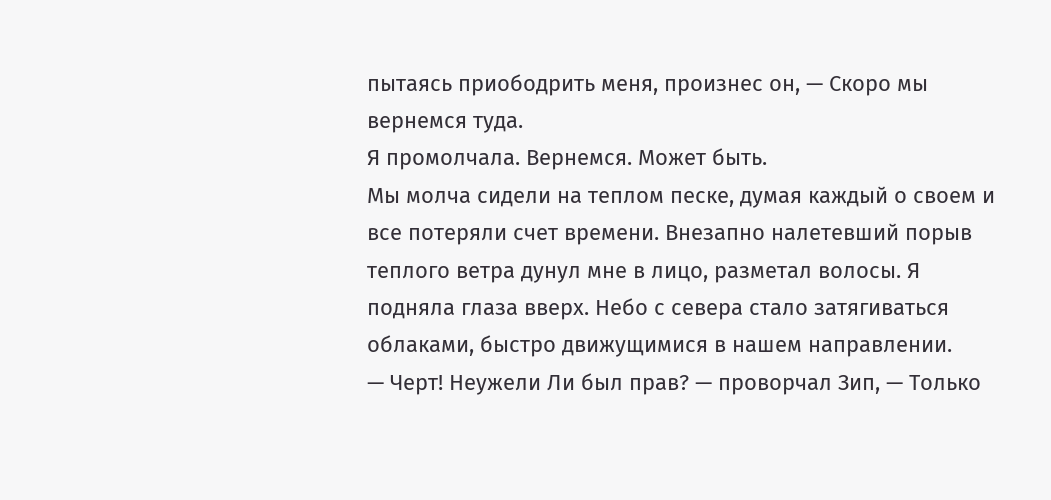пытаясь приободрить меня, произнес он, — Скоро мы вернемся туда.
Я промолчала. Вернемся. Может быть.
Мы молча сидели на теплом песке, думая каждый о своем и все потеряли счет времени. Внезапно налетевший порыв теплого ветра дунул мне в лицо, разметал волосы. Я подняла глаза вверх. Небо с севера стало затягиваться облаками, быстро движущимися в нашем направлении.
— Черт! Неужели Ли был прав? — проворчал Зип, — Только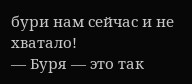бури нам сейчас и не хватало!
— Буря — это так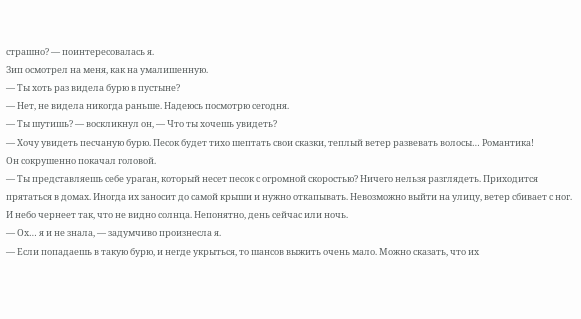страшно? — поинтересовалась я.
Зип осмотрел на меня, как на умалишенную.
— Ты хоть раз видела бурю в пустыне?
— Нет, не видела никогда раньше. Надеюсь посмотрю сегодня.
— Ты шутишь? — воскликнул он, — Что ты хочешь увидеть?
— Хочу увидеть песчаную бурю. Песок будет тихо шептать свои сказки, теплый ветер развевать волосы… Романтика!
Он сокрушенно покачал головой.
— Ты представляешь себе ураган, который несет песок с огромной скоростью? Ничего нельзя разглядеть. Приходится прятаться в домах. Иногда их заносит до самой крыши и нужно откапывать. Невозможно выйти на улицу, ветер сбивает с ног. И небо чернеет так, что не видно солнца. Непонятно, день сейчас или ночь.
— Ох… я и не знала, — задумчиво произнесла я.
— Если попадаешь в такую бурю, и негде укрыться, то шансов выжить очень мало. Можно сказать, что их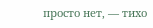просто нет, — тихо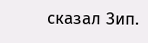сказал Зип.